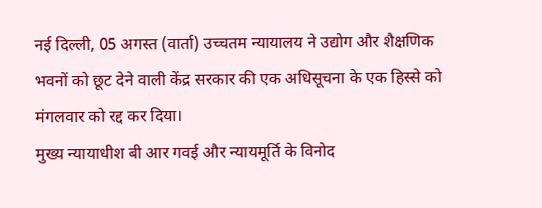नई दिल्ली, 05 अगस्त (वार्ता) उच्चतम न्यायालय ने उद्योग और शैक्षणिक भवनों को छूट देने वाली केंद्र सरकार की एक अधिसूचना के एक हिस्से को मंगलवार को रद्द कर दिया।
मुख्य न्यायाधीश बी आर गवई और न्यायमूर्ति के विनोद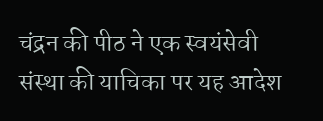चंद्रन की पीठ ने एक स्वयंसेवी संस्था की याचिका पर यह आदेश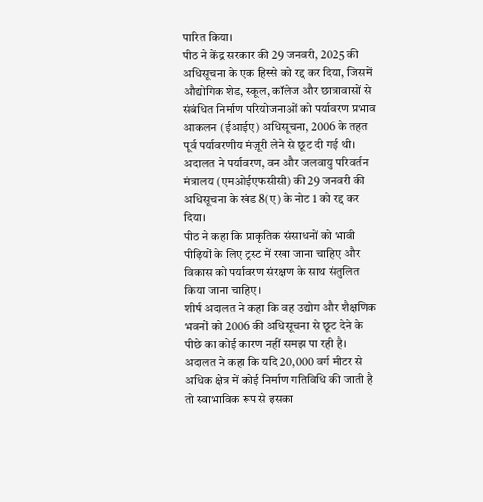पारित किया।
पीठ ने केंद्र सरकार की 29 जनवरी, 2025 की अधिसूचना के एक हिस्से को रद्द कर दिया, जिसमें औद्योगिक शेड, स्कूल, कॉलेज और छात्रावासों से संबंधित निर्माण परियोजनाओं को पर्यावरण प्रभाव आकलन (ईआईए) अधिसूचना, 2006 के तहत पूर्व पर्यावरणीय मंज़ूरी लेने से छूट दी गई थी।
अदालत ने पर्यावरण, वन और जलवायु परिवर्तन मंत्रालय (एमओईएफसीसी) की 29 जनवरी की अधिसूचना के खंड 8(ए) के नोट 1 को रद्द कर दिया।
पीठ ने कहा कि प्राकृतिक संसाधनों को भावी पीढ़ियों के लिए ट्रस्ट में रखा जाना चाहिए और विकास को पर्यावरण संरक्षण के साथ संतुलित किया जाना चाहिए।
शीर्ष अदालत ने कहा कि वह उद्योग और शैक्षणिक भवनों को 2006 की अधिसूचना से छूट देने के पीछे का कोई कारण नहीं समझ पा रही है।
अदालत ने कहा कि यदि 20,000 वर्ग मीटर से अधिक क्षेत्र में कोई निर्माण गतिविधि की जाती है तो स्वाभाविक रूप से इसका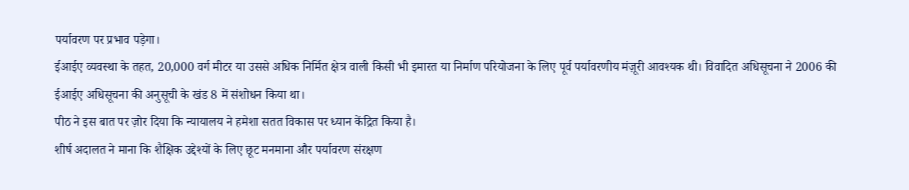पर्यावरण पर प्रभाव पड़ेगा।
ईआईए व्यवस्था के तहत, 20,000 वर्ग मीटर या उससे अधिक निर्मित क्षेत्र वाली किसी भी इमारत या निर्माण परियोजना के लिए पूर्व पर्यावरणीय मंज़ूरी आवश्यक थी। विवादित अधिसूचना ने 2006 की ईआईए अधिसूचना की अनुसूची के खंड 8 में संशोधन किया था।
पीठ ने इस बात पर ज़ोर दिया कि न्यायालय ने हमेशा सतत विकास पर ध्यान केंद्रित किया है।
शीर्ष अदालत ने माना कि शैक्षिक उद्देश्यों के लिए छूट मनमाना और पर्यावरण संरक्षण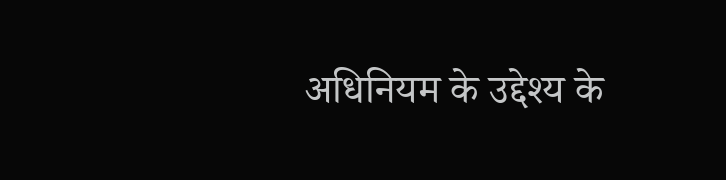अधिनियम के उद्देश्य के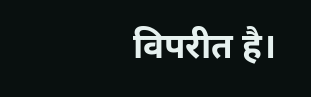विपरीत है।